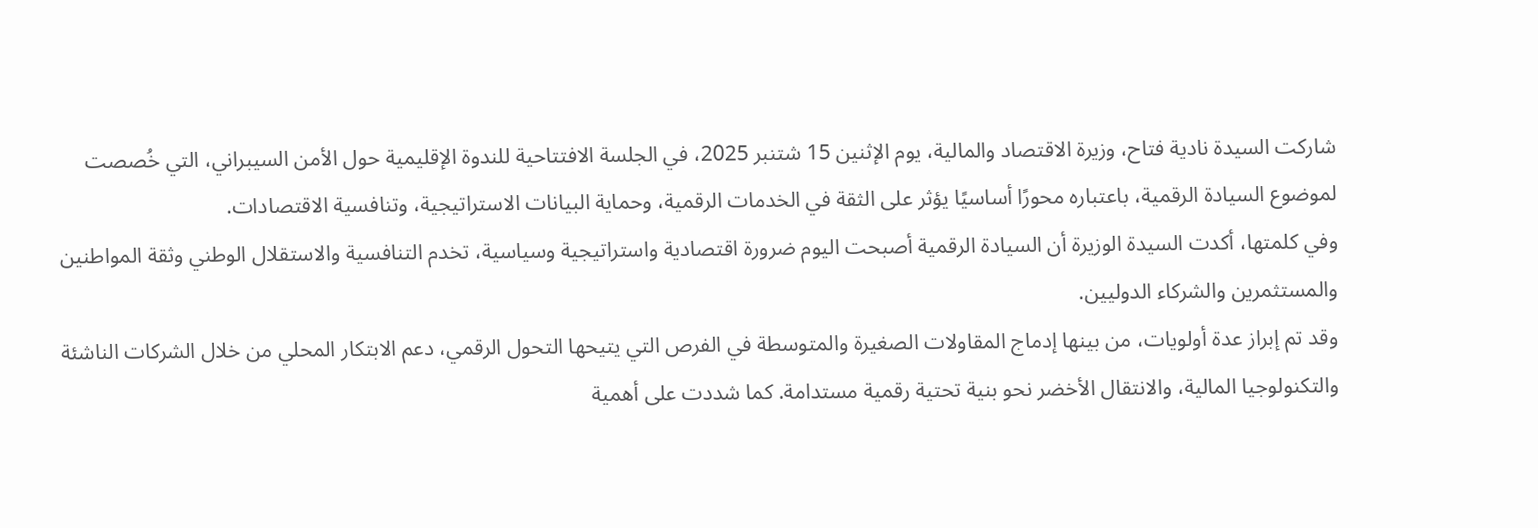شاركت السيدة نادية فتاح، وزيرة الاقتصاد والمالية، يوم الإثنين 15 شتنبر 2025، في الجلسة الافتتاحية للندوة الإقليمية حول الأمن السيبراني، التي خُصصت لموضوع السيادة الرقمية، باعتباره محورًا أساسيًا يؤثر على الثقة في الخدمات الرقمية، وحماية البيانات الاستراتيجية، وتنافسية الاقتصادات.
وفي كلمتها، أكدت السيدة الوزيرة أن السيادة الرقمية أصبحت اليوم ضرورة اقتصادية واستراتيجية وسياسية، تخدم التنافسية والاستقلال الوطني وثقة المواطنين والمستثمرين والشركاء الدوليين.
وقد تم إبراز عدة أولويات، من بينها إدماج المقاولات الصغيرة والمتوسطة في الفرص التي يتيحها التحول الرقمي، دعم الابتكار المحلي من خلال الشركات الناشئة والتكنولوجيا المالية، والانتقال الأخضر نحو بنية تحتية رقمية مستدامة. كما شددت على أهمية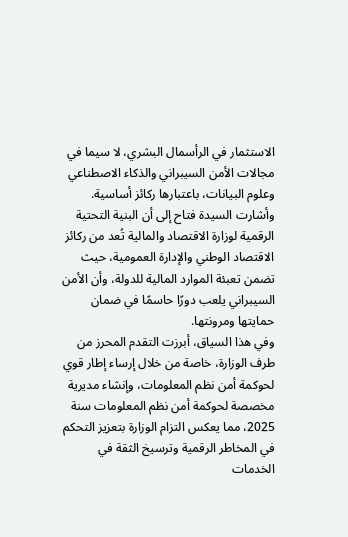الاستثمار في الرأسمال البشري، لا سيما في مجالات الأمن السيبراني والذكاء الاصطناعي وعلوم البيانات، باعتبارها ركائز أساسية.
وأشارت السيدة فتاح إلى أن البنية التحتية الرقمية لوزارة الاقتصاد والمالية تُعد من ركائز الاقتصاد الوطني والإدارة العمومية، حيث تضمن تعبئة الموارد المالية للدولة، وأن الأمن السيبراني يلعب دورًا حاسمًا في ضمان حمايتها ومرونتها.
وفي هذا السياق، أبرزت التقدم المحرز من طرف الوزارة، خاصة من خلال إرساء إطار قوي لحوكمة أمن نظم المعلومات، وإنشاء مديرية مخصصة لحوكمة أمن نظم المعلومات سنة 2025، مما يعكس التزام الوزارة بتعزيز التحكم في المخاطر الرقمية وترسيخ الثقة في الخدمات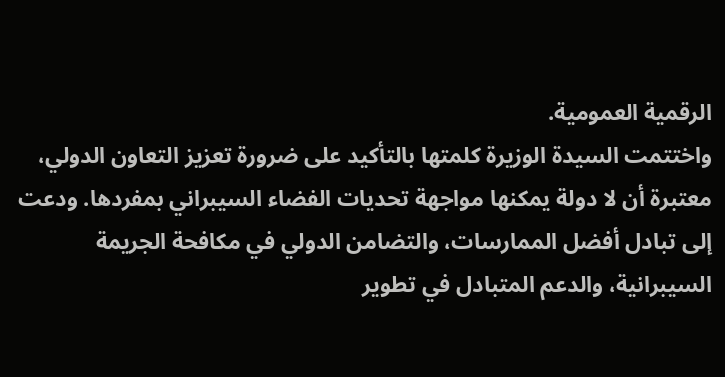الرقمية العمومية.
واختتمت السيدة الوزيرة كلمتها بالتأكيد على ضرورة تعزيز التعاون الدولي، معتبرة أن لا دولة يمكنها مواجهة تحديات الفضاء السيبراني بمفردها. ودعت إلى تبادل أفضل الممارسات، والتضامن الدولي في مكافحة الجريمة السيبرانية، والدعم المتبادل في تطوير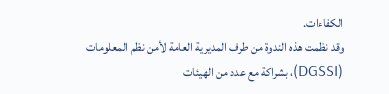الكفاءات.
وقد نظمت هذه الندوة من طرف المديرية العامة لأمن نظم المعلومات (DGSSI)، بشراكة مع عدد من الهيئات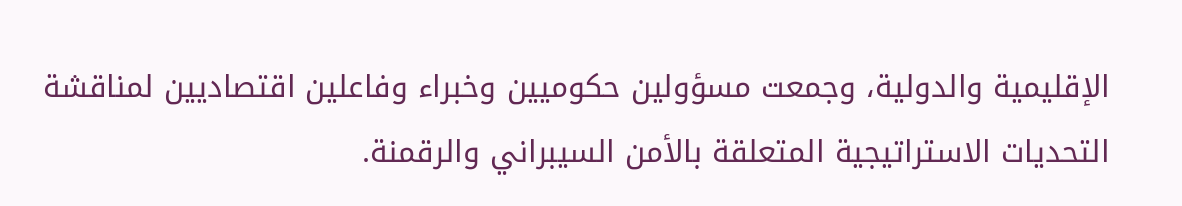الإقليمية والدولية، وجمعت مسؤولين حكوميين وخبراء وفاعلين اقتصاديين لمناقشة التحديات الاستراتيجية المتعلقة بالأمن السيبراني والرقمنة.